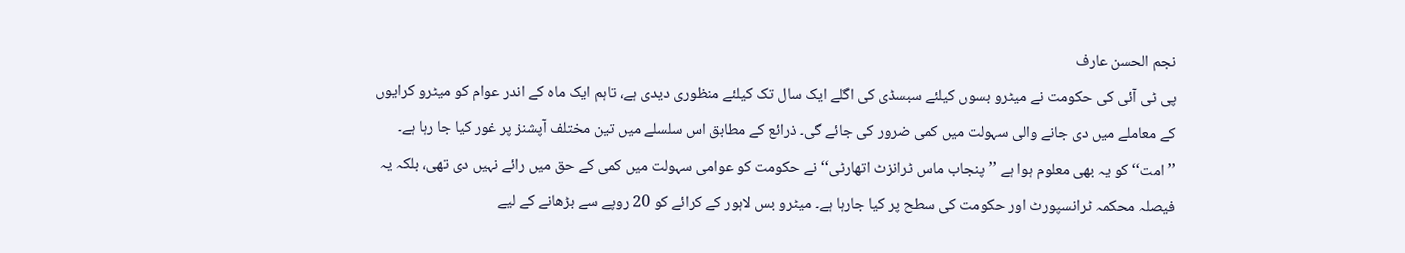نجم الحسن عارف
پی ٹی آئی کی حکومت نے میٹرو بسوں کیلئے سبسڈی کی اگلے ایک سال تک کیلئے منظوری دیدی ہے، تاہم ایک ماہ کے اندر عوام کو میٹرو کرایوں کے معاملے میں دی جانے والی سہولت میں کمی ضرور کی جائے گی۔ ذرائع کے مطابق اس سلسلے میں تین مختلف آپشنز پر غور کیا جا رہا ہے۔ ’’امت‘‘ کو یہ بھی معلوم ہوا ہے ’’پنجاب ماس ٹرانزٹ اتھارٹی‘‘ نے حکومت کو عوامی سہولت میں کمی کے حق میں رائے نہیں دی تھی، بلکہ یہ فیصلہ محکمہ ٹرانسپورٹ اور حکومت کی سطح پر کیا جارہا ہے۔ میٹرو بس لاہور کے کرائے کو 20 روپے سے بڑھانے کے لیے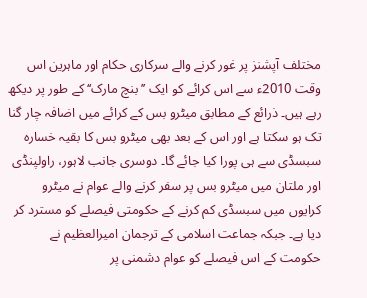مختلف آپشنز پر غور کرنے والے سرکاری حکام اور ماہرین اس وقت 2010ء سے اس کرائے کو ایک ’’بنچ مارک‘‘ کے طور پر دیکھ رہے ہیں۔ ذرائع کے مطابق میٹرو بس کے کرائے میں اضافہ چار گنا تک ہو سکتا ہے اور اس کے بعد بھی میٹرو بس کا بقیہ خسارہ سبسڈی سے ہی پورا کیا جائے گا۔ دوسری جانب لاہور، راولپنڈی اور ملتان میں میٹرو بس پر سفر کرنے والے عوام نے میٹرو کرایوں میں سبسڈی کم کرنے کے حکومتی فیصلے کو مسترد کر دیا ہے۔ جبکہ جماعت اسلامی کے ترجمان امیرالعظیم نے حکومت کے اس فیصلے کو عوام دشمنی پر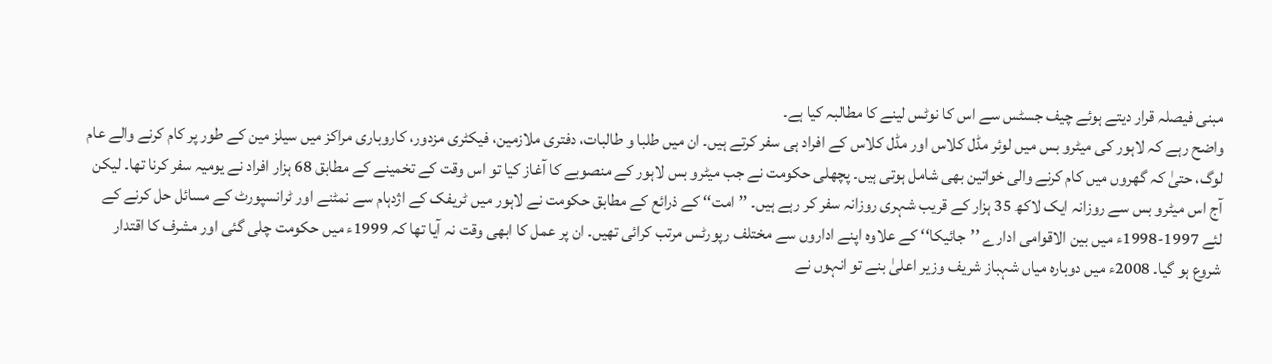مبنی فیصلہ قرار دیتے ہوئے چیف جسٹس سے اس کا نوٹس لینے کا مطالبہ کیا ہے۔
واضح رہے کہ لاہور کی میٹرو بس میں لوئر مڈل کلاس اور مڈل کلاس کے افراد ہی سفر کرتے ہیں۔ ان میں طلبا و طالبات، دفتری ملازمین، فیکٹری مزدور، کاروباری مراکز میں سیلز مین کے طور پر کام کرنے والے عام لوگ، حتیٰ کہ گھروں میں کام کرنے والی خواتین بھی شامل ہوتی ہیں۔ پچھلی حکومت نے جب میٹرو بس لاہور کے منصوبے کا آغاز کیا تو اس وقت کے تخمینے کے مطابق 68 ہزار افراد نے یومیہ سفر کرنا تھا۔ لیکن آج اس میٹرو بس سے روزانہ ایک لاکھ 35 ہزار کے قریب شہری روزانہ سفر کر رہے ہیں۔ ’’امت‘‘ کے ذرائع کے مطابق حکومت نے لاہور میں ٹریفک کے اژدہام سے نمٹنے اور ٹرانسپورٹ کے مسائل حل کرنے کے لئے 1997-1998ء میں بین الاقوامی ادارے ’’جائیکا‘‘ کے علاوہ اپنے اداروں سے مختلف رپورٹس مرتب کرائی تھیں۔ ان پر عمل کا ابھی وقت نہ آیا تھا کہ 1999ء میں حکومت چلی گئی اور مشرف کا اقتدار شروع ہو گیا۔ 2008ء میں دوبارہ میاں شہباز شریف وزیر اعلیٰ بنے تو انہوں نے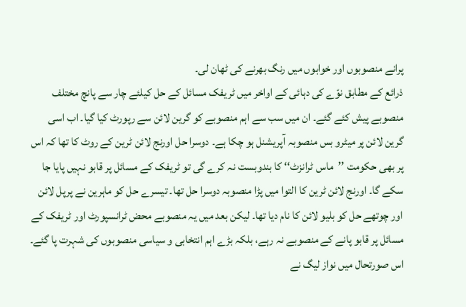پرانے منصوبوں اور خوابوں میں رنگ بھرنے کی ٹھان لی۔
ذرائع کے مطابق نوّے کی دہائی کے اواخر میں ٹریفک مسائل کے حل کیلئے چار سے پانچ مختلف منصوبے پیش کئے گئے۔ ان میں سب سے اہم منصوبے کو گرین لائن سے رپورٹ کیا گیا۔ اب اسی گرین لائن پر میٹرو بس منصوبہ آپریشنل ہو چکا ہے۔ دوسرا حل اورنج لائن ٹرین کے روٹ کا تھا کہ اس پر بھی حکومت ’’ماس ٹرانزٹ‘‘ کا بندوبست نہ کرے گی تو ٹریفک کے مسائل پر قابو نہیں پایا جا سکے گا۔ اورنج لائن ٹرین کا التوا میں پڑا منصوبہ دوسرا حل تھا۔ تیسرے حل کو ماہرین نے پرپل لائن اور چوتھے حل کو بلیو لائن کا نام دیا تھا۔ لیکن بعد میں یہ منصوبے محض ٹرانسپورٹ اور ٹریفک کے مسائل پر قابو پانے کے منصوبے نہ رہے، بلکہ بڑے اہم انتخابی و سیاسی منصوبوں کی شہرت پا گئے۔ اس صورتحال میں نواز لیگ نے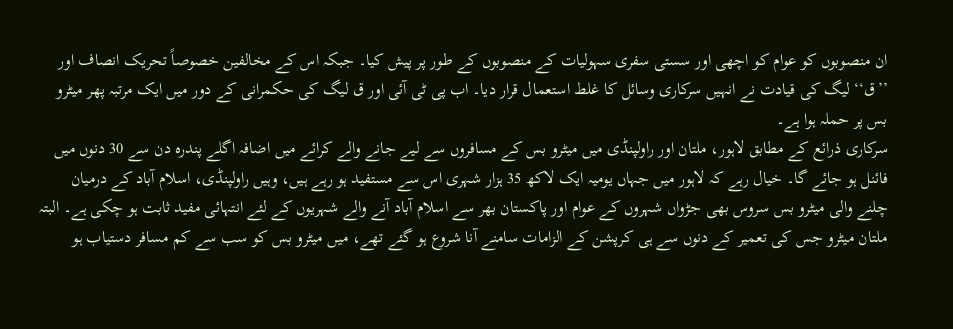ان منصوبوں کو عوام کو اچھی اور سستی سفری سہولیات کے منصوبوں کے طور پر پیش کیا۔ جبکہ اس کے مخالفین خصوصاً تحریک انصاف اور ’’ق‘‘ لیگ کی قیادت نے انہیں سرکاری وسائل کا غلط استعمال قرار دیا۔ اب پی ٹی آئی اور ق لیگ کی حکمرانی کے دور میں ایک مرتبہ پھر میٹرو بس پر حملہ ہوا ہے۔
سرکاری ذرائع کے مطابق لاہور، ملتان اور راولپنڈی میں میٹرو بس کے مسافروں سے لیے جانے والے کرائے میں اضافہ اگلے پندرہ دن سے 30 دنوں میں فائنل ہو جائے گا۔ خیال رہے کہ لاہور میں جہاں یومیہ ایک لاکھ 35 ہزار شہری اس سے مستفید ہو رہے ہیں، وہیں راولپنڈی، اسلام آباد کے درمیان چلنے والی میٹرو بس سروس بھی جڑواں شہروں کے عوام اور پاکستان بھر سے اسلام آباد آنے والے شہریوں کے لئے انتہائی مفید ثابت ہو چکی ہے۔ البتہ ملتان میٹرو جس کی تعمیر کے دنوں سے ہی کرپشن کے الزامات سامنے آنا شروع ہو گئے تھے، میں میٹرو بس کو سب سے کم مسافر دستیاب ہو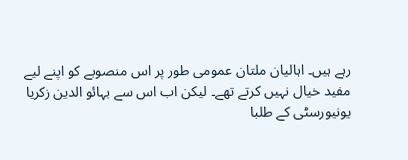رہے ہیں۔ اہالیان ملتان عمومی طور پر اس منصوبے کو اپنے لیے مفید خیال نہیں کرتے تھے۔ لیکن اب اس سے بہائو الدین زکریا یونیورسٹی کے طلبا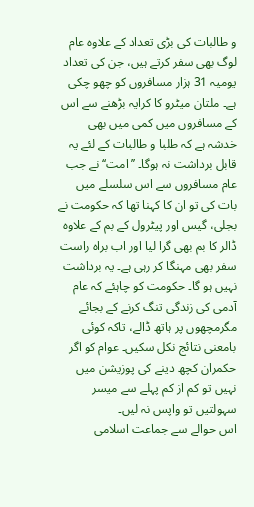و طالبات کی بڑی تعداد کے علاوہ عام لوگ بھی سفر کرتے ہیں، جن کی تعداد یومیہ 31 ہزار مسافروں کو چھو چکی ہے۔ ملتان میٹرو کا کرایہ بڑھنے سے اس کے مسافروں میں کمی میں بھی خدشہ ہے کہ طلبا و طالبات کے لئے یہ قابل برداشت نہ ہوگا۔ ’’امت‘‘ نے جب عام مسافروں سے اس سلسلے میں بات کی تو ان کا کہنا تھا کہ حکومت نے بجلی، گیس اور پیٹرول کے بم کے علاوہ ڈالر کا بم بھی گرا لیا اور اب براہ راست سفر بھی مہنگا کر رہی ہے۔ یہ برداشت نہیں ہو گا۔ حکومت کو چاہئے کہ عام آدمی کی زندگی تنگ کرنے کے بجائے مگرمچھوں پر ہاتھ ڈالے، تاکہ کوئی بامعنی نتائج نکل سکیں۔ عوام کو اگر حکمران کچھ دینے کی پوزیشن میں نہیں تو کم از کم پہلے سے میسر سہولتیں تو واپس نہ لیں۔
اس حوالے سے جماعت اسلامی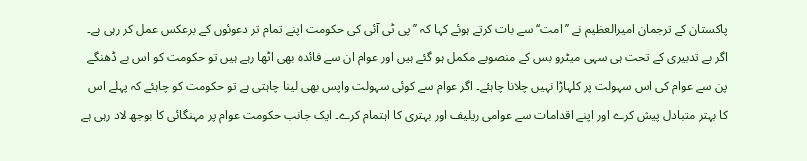پاکستان کے ترجمان امیرالعظیم نے ’’امت‘‘ سے بات کرتے ہوئے کہا کہ ’’پی ٹی آئی کی حکومت اپنے تمام تر دعوئوں کے برعکس عمل کر رہی ہے۔ اگر بے تدبیری کے تحت ہی سہی میٹرو بس کے منصوبے مکمل ہو گئے ہیں اور عوام ان سے فائدہ بھی اٹھا رہے ہیں تو حکومت کو اس بے ڈھنگے پن سے عوام کی اس سہولت پر کلہاڑا نہیں چلانا چاہئے۔ اگر عوام سے کوئی سہولت واپس بھی لینا چاہتی ہے تو حکومت کو چاہئے کہ پہلے اس کا بہتر متبادل پیش کرے اور اپنے اقدامات سے عوامی ریلیف اور بہتری کا اہتمام کرے۔ ایک جانب حکومت عوام پر مہنگائی کا بوجھ لاد رہی ہے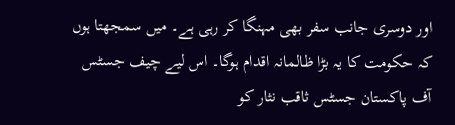اور دوسری جانب سفر بھی مہنگا کر رہی ہے۔ میں سمجھتا ہوں کہ حکومت کا یہ بڑا ظالمانہ اقدام ہوگا۔ اس لیے چیف جسٹس آف پاکستان جسٹس ثاقب نثار کو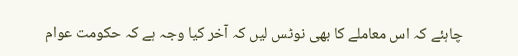چاہئے کہ اس معاملے کا بھی نوٹس لیں کہ آخر کیا وجہ ہے کہ حکومت عوام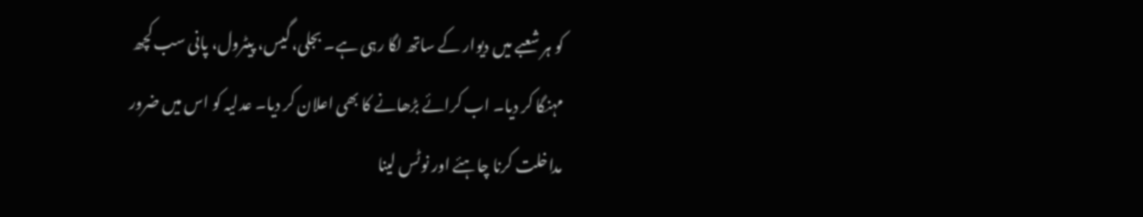کو ہر شعبے میں دیوار کے ساتھ لگا رہی ہے۔ بجلی، گیس، پیٹرول، پانی سب کچھ مہنگا کر دیا۔ اب کرائے بڑھانے کا بھی اعلان کر دیا۔ عدلیہ کو اس میں ضرور مداخلت کرنا چاہئے اور نوٹس لینا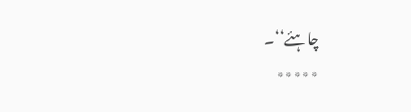چاہئے‘‘۔
٭٭٭٭٭